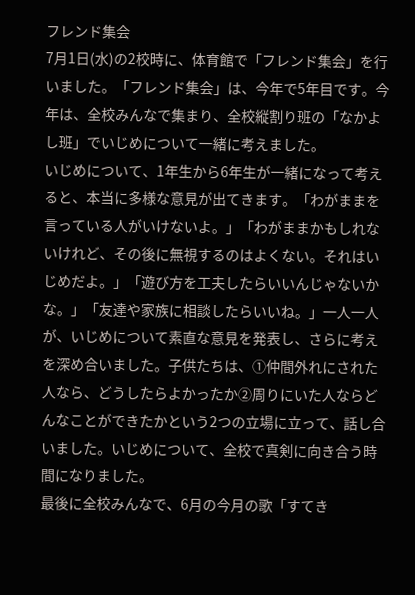フレンド集会
7月1日(水)の2校時に、体育館で「フレンド集会」を行いました。「フレンド集会」は、今年で5年目です。今年は、全校みんなで集まり、全校縦割り班の「なかよし班」でいじめについて一緒に考えました。
いじめについて、1年生から6年生が一緒になって考えると、本当に多様な意見が出てきます。「わがままを言っている人がいけないよ。」「わがままかもしれないけれど、その後に無視するのはよくない。それはいじめだよ。」「遊び方を工夫したらいいんじゃないかな。」「友達や家族に相談したらいいね。」一人一人が、いじめについて素直な意見を発表し、さらに考えを深め合いました。子供たちは、①仲間外れにされた人なら、どうしたらよかったか②周りにいた人ならどんなことができたかという2つの立場に立って、話し合いました。いじめについて、全校で真剣に向き合う時間になりました。
最後に全校みんなで、6月の今月の歌「すてき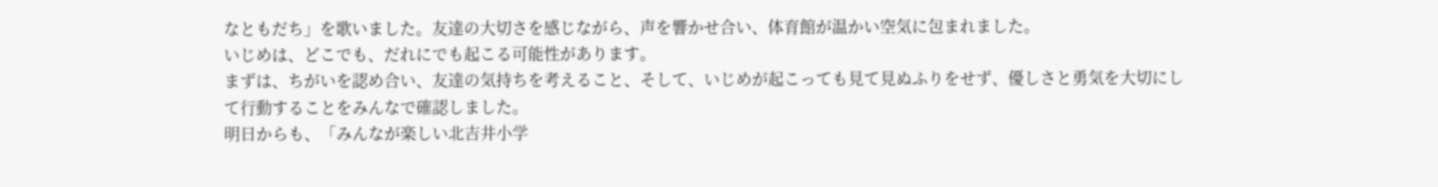なともだち」を歌いました。友達の大切さを感じながら、声を響かせ合い、体育館が温かい空気に包まれました。
いじめは、どこでも、だれにでも起こる可能性があります。
まずは、ちがいを認め合い、友達の気持ちを考えること、そして、いじめが起こっても見て見ぬふりをせず、優しさと勇気を大切にして行動することをみんなで確認しました。
明日からも、「みんなが楽しい北吉井小学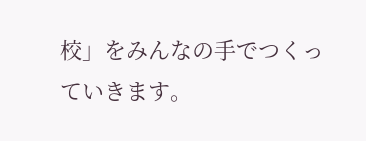校」をみんなの手でつくっていきます。